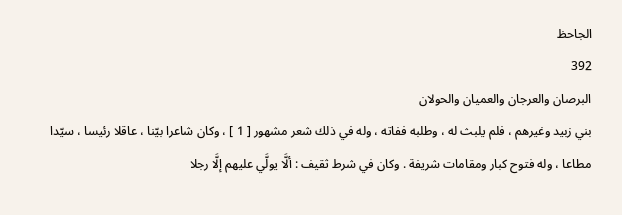الجاحظ
392
البرصان والعرجان والعميان والحولان
بني زبيد وغيرهم ، فلم يلبث له ، وطلبه ففاته ، وله في ذلك شعر مشهور [ 1 ] ، وكان شاعرا بيّنا ، عاقلا رئيسا ، سيّدا مطاعا ، وله فتوح كبار ومقامات شريفة . وكان في شرط ثقيف : ألَّا يولَّي عليهم إلَّا رجلا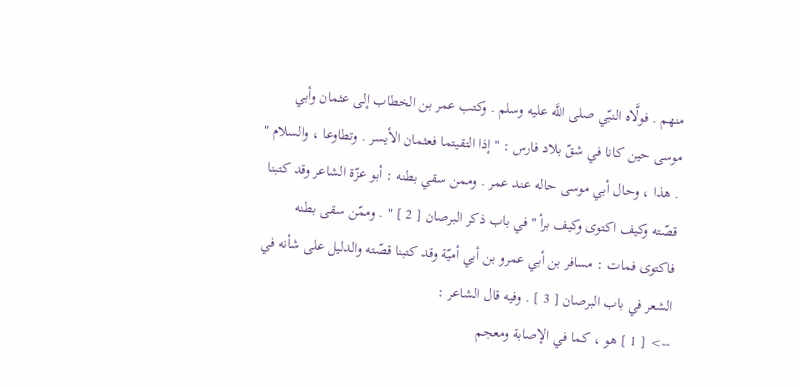منهم . فولَّاه النبّي صلى اللَّه عليه وسلم . وكتب عمر بن الخطاب إلى عثمان وأبي موسى حين كانا في شقّ بلاد فارس : " إذا التقيتما فعثمان الأيسر . وتطاوعا ، والسلام " . هذا ، وحال أبي موسى حاله عند عمر . وممن سقي بطنه : أبو عزّة الشاعر وقد كتبنا قصّته وكيف اكتوى وكيف برأ " في باب ذكر البرصان [ 2 ] " . وممّن سقى بطنه فاكتوى فمات : مسافر بن أبي عمرو بن أبي أميّة وقد كتبنا قصّته والدليل على شأنه في الشعر في باب البرصان [ 3 ] . وفيه قال الشاعر :
--> [ 1 ] هو ، كما في الإصابة ومعجم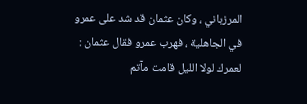المرزباني ، وكان عثمان قد شد على عمرو في الجاهلية ، فهرب عمرو فقال عثمان : لعمرك لولا الليل قامت مآتم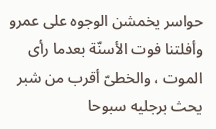حواسر يخمشن الوجوه على عمرو وأفلتنا فوت الأسنّة بعدما رأى الموت ، والخطىّ أقرب من شبر يحث برجليه سبوحا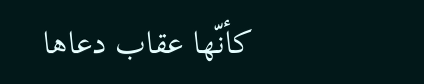كأنّها عقاب دعاها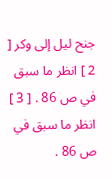جنح ليل إلى وكر [ 2 ] انظر ما سبق في ص 86 . [ 3 ] انظر ما سبق في ص 86 .